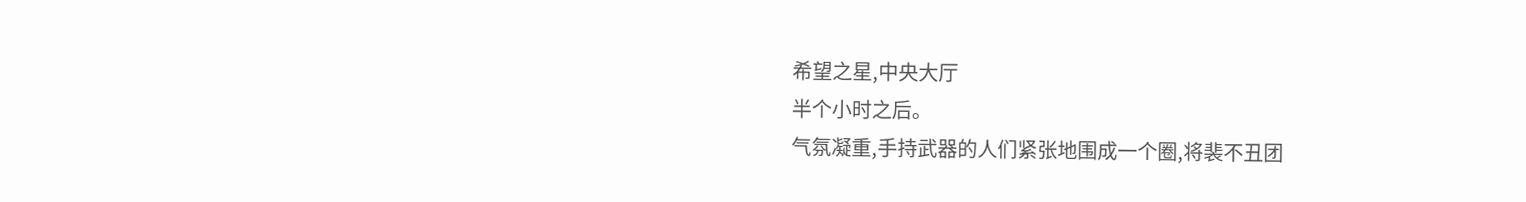希望之星,中央大厅
半个小时之后。
气氛凝重,手持武器的人们紧张地围成一个圈,将裴不丑团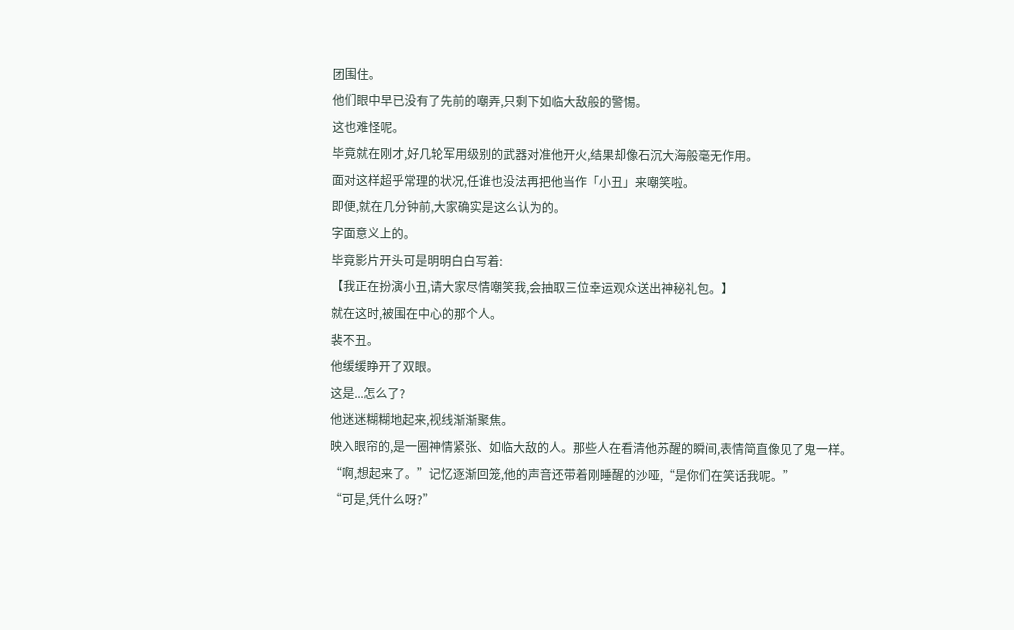团围住。
他们眼中早已没有了先前的嘲弄,只剩下如临大敌般的警惕。
这也难怪呢。
毕竟就在刚才,好几轮军用级别的武器对准他开火,结果却像石沉大海般毫无作用。
面对这样超乎常理的状况,任谁也没法再把他当作「小丑」来嘲笑啦。
即便,就在几分钟前,大家确实是这么认为的。
字面意义上的。
毕竟影片开头可是明明白白写着:
【我正在扮演小丑,请大家尽情嘲笑我,会抽取三位幸运观众送出神秘礼包。】
就在这时,被围在中心的那个人。
裴不丑。
他缓缓睁开了双眼。
这是...怎么了?
他迷迷糊糊地起来,视线渐渐聚焦。
映入眼帘的,是一圈神情紧张、如临大敌的人。那些人在看清他苏醒的瞬间,表情简直像见了鬼一样。
“啊,想起来了。”记忆逐渐回笼,他的声音还带着刚睡醒的沙哑,“是你们在笑话我呢。”
“可是,凭什么呀?”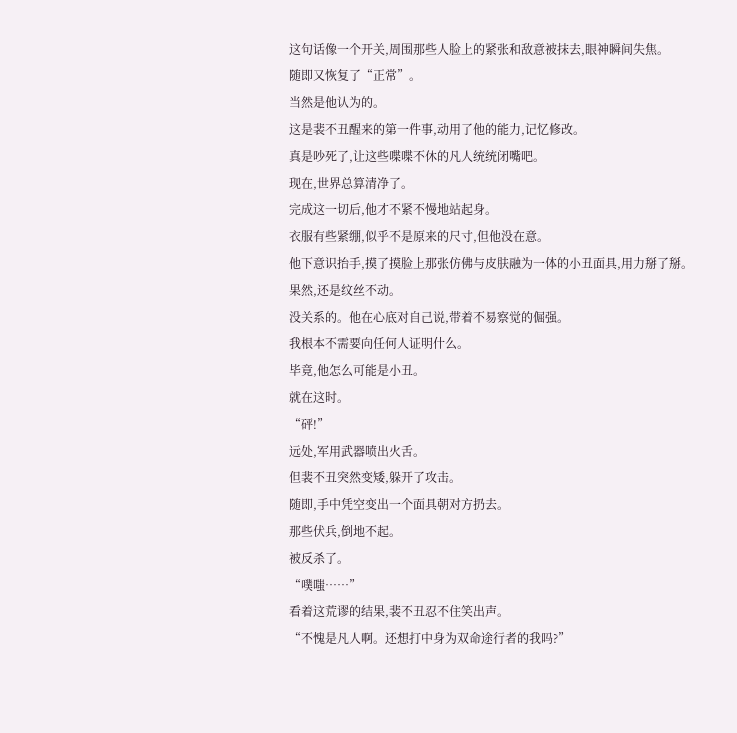这句话像一个开关,周围那些人脸上的紧张和敌意被抹去,眼神瞬间失焦。
随即又恢复了“正常”。
当然是他认为的。
这是裴不丑醒来的第一件事,动用了他的能力,记忆修改。
真是吵死了,让这些喋喋不休的凡人统统闭嘴吧。
现在,世界总算清净了。
完成这一切后,他才不紧不慢地站起身。
衣服有些紧绷,似乎不是原来的尺寸,但他没在意。
他下意识抬手,摸了摸脸上那张仿佛与皮肤融为一体的小丑面具,用力掰了掰。
果然,还是纹丝不动。
没关系的。他在心底对自己说,带着不易察觉的倔强。
我根本不需要向任何人证明什么。
毕竟,他怎么可能是小丑。
就在这时。
“砰!”
远处,军用武器喷出火舌。
但裴不丑突然变矮,躲开了攻击。
随即,手中凭空变出一个面具朝对方扔去。
那些伏兵,倒地不起。
被反杀了。
“噗嗤……”
看着这荒谬的结果,裴不丑忍不住笑出声。
“不愧是凡人啊。还想打中身为双命途行者的我吗?”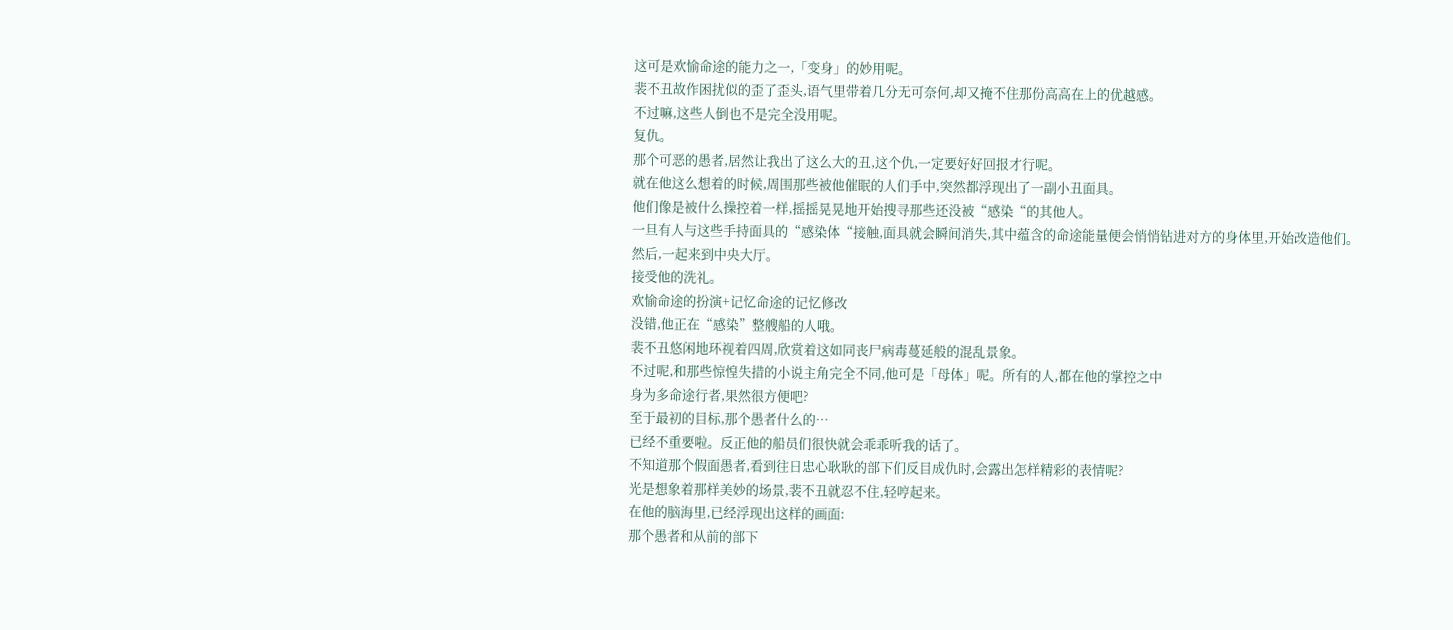这可是欢愉命途的能力之一,「变身」的妙用呢。
裴不丑故作困扰似的歪了歪头,语气里带着几分无可奈何,却又掩不住那份高高在上的优越感。
不过嘛,这些人倒也不是完全没用呢。
复仇。
那个可恶的愚者,居然让我出了这么大的丑,这个仇,一定要好好回报才行呢。
就在他这么想着的时候,周围那些被他催眠的人们手中,突然都浮现出了一副小丑面具。
他们像是被什么操控着一样,摇摇晃晃地开始搜寻那些还没被“感染“的其他人。
一旦有人与这些手持面具的“感染体“接触,面具就会瞬间消失,其中蕴含的命途能量便会悄悄钻进对方的身体里,开始改造他们。
然后,一起来到中央大厅。
接受他的洗礼。
欢愉命途的扮演+记忆命途的记忆修改
没错,他正在“感染”整艘船的人哦。
裴不丑悠闲地环视着四周,欣赏着这如同丧尸病毒蔓延般的混乱景象。
不过呢,和那些惊惶失措的小说主角完全不同,他可是「母体」呢。所有的人,都在他的掌控之中
身为多命途行者,果然很方便吧?
至于最初的目标,那个愚者什么的…
已经不重要啦。反正他的船员们很快就会乖乖听我的话了。
不知道那个假面愚者,看到往日忠心耿耿的部下们反目成仇时,会露出怎样精彩的表情呢?
光是想象着那样美妙的场景,裴不丑就忍不住,轻哼起来。
在他的脑海里,已经浮现出这样的画面:
那个愚者和从前的部下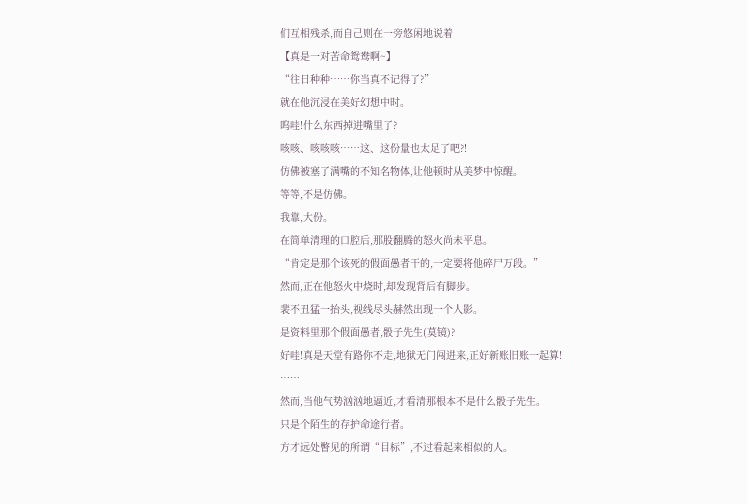们互相残杀,而自己则在一旁悠闲地说着
【真是一对苦命鸳鸯啊~】
“往日种种……你当真不记得了?”
就在他沉浸在美好幻想中时。
呜哇!什么东西掉进嘴里了?
咳咳、咳咳咳……这、这份量也太足了吧?!
仿佛被塞了满嘴的不知名物体,让他顿时从美梦中惊醒。
等等,不是仿佛。
我靠,大份。
在简单清理的口腔后,那股翻腾的怒火尚未平息。
“肯定是那个该死的假面愚者干的,一定要将他碎尸万段。”
然而,正在他怒火中烧时,却发现背后有脚步。
裴不丑猛一抬头,视线尽头赫然出现一个人影。
是资料里那个假面愚者,骰子先生(莫镜)?
好哇!真是天堂有路你不走,地狱无门闯进来,正好新账旧账一起算!
……
然而,当他气势汹汹地逼近,才看清那根本不是什么骰子先生。
只是个陌生的存护命途行者。
方才远处瞥见的所谓“目标”,不过看起来相似的人。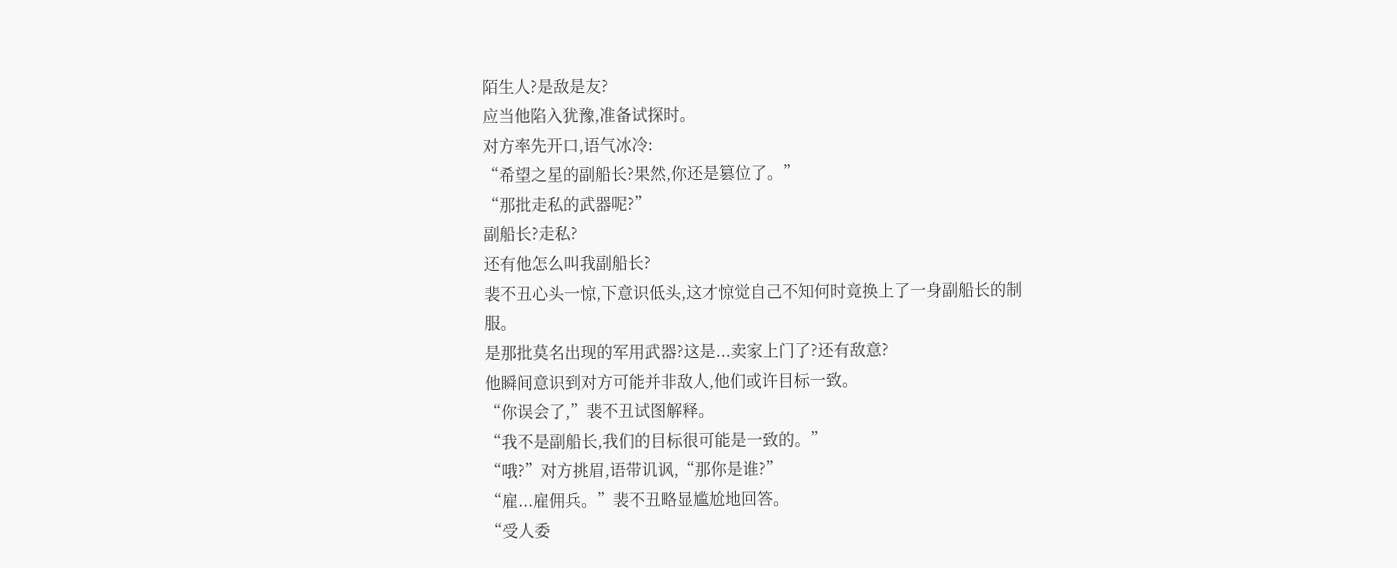陌生人?是敌是友?
应当他陷入犹豫,准备试探时。
对方率先开口,语气冰冷:
“希望之星的副船长?果然,你还是篡位了。”
“那批走私的武器呢?”
副船长?走私?
还有他怎么叫我副船长?
裴不丑心头一惊,下意识低头,这才惊觉自己不知何时竟换上了一身副船长的制服。
是那批莫名出现的军用武器?这是...卖家上门了?还有敌意?
他瞬间意识到对方可能并非敌人,他们或许目标一致。
“你误会了,”裴不丑试图解释。
“我不是副船长,我们的目标很可能是一致的。”
“哦?”对方挑眉,语带讥讽,“那你是谁?”
“雇...雇佣兵。”裴不丑略显尴尬地回答。
“受人委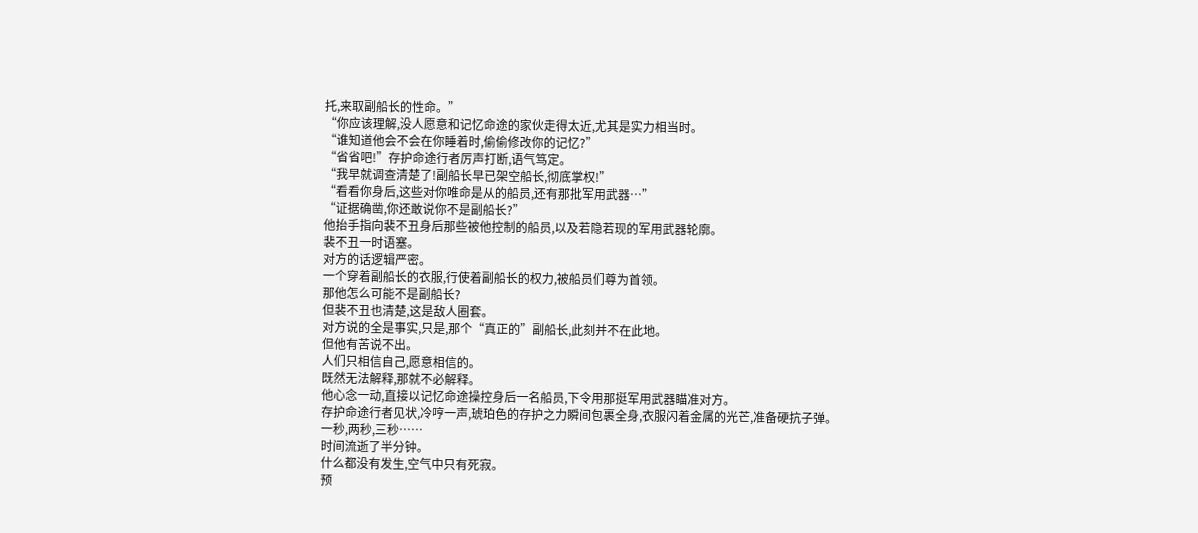托,来取副船长的性命。”
“你应该理解,没人愿意和记忆命途的家伙走得太近,尤其是实力相当时。
“谁知道他会不会在你睡着时,偷偷修改你的记忆?”
“省省吧!”存护命途行者厉声打断,语气笃定。
“我早就调查清楚了!副船长早已架空船长,彻底掌权!”
“看看你身后,这些对你唯命是从的船员,还有那批军用武器…”
“证据确凿,你还敢说你不是副船长?”
他抬手指向裴不丑身后那些被他控制的船员,以及若隐若现的军用武器轮廓。
裴不丑一时语塞。
对方的话逻辑严密。
一个穿着副船长的衣服,行使着副船长的权力,被船员们尊为首领。
那他怎么可能不是副船长?
但裴不丑也清楚,这是敌人圈套。
对方说的全是事实,只是,那个“真正的”副船长,此刻并不在此地。
但他有苦说不出。
人们只相信自己,愿意相信的。
既然无法解释,那就不必解释。
他心念一动,直接以记忆命途操控身后一名船员,下令用那挺军用武器瞄准对方。
存护命途行者见状,冷哼一声,琥珀色的存护之力瞬间包裹全身,衣服闪着金属的光芒,准备硬抗子弹。
一秒,两秒,三秒……
时间流逝了半分钟。
什么都没有发生,空气中只有死寂。
预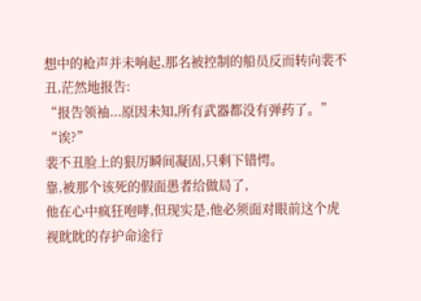想中的枪声并未响起,那名被控制的船员反而转向裴不丑,茫然地报告:
“报告领袖...原因未知,所有武器都没有弹药了。”
“诶?”
裴不丑脸上的狠厉瞬间凝固,只剩下错愕。
靠,被那个该死的假面愚者给做局了,
他在心中疯狂咆哮,但现实是,他必须面对眼前这个虎视眈眈的存护命途行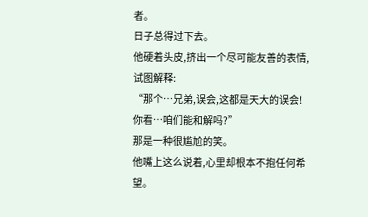者。
日子总得过下去。
他硬着头皮,挤出一个尽可能友善的表情,试图解释:
“那个…兄弟,误会,这都是天大的误会!你看…咱们能和解吗?”
那是一种很尴尬的笑。
他嘴上这么说着,心里却根本不抱任何希望。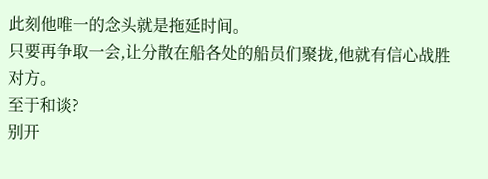此刻他唯一的念头就是拖延时间。
只要再争取一会,让分散在船各处的船员们聚拢,他就有信心战胜对方。
至于和谈?
别开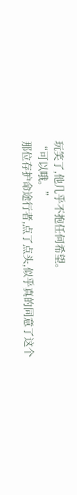玩笑了,他几乎不抱任何希望。
“可以哦。”
那位存护命途行者,点了点头,似乎真的同意了这个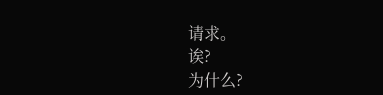请求。
诶?
为什么?